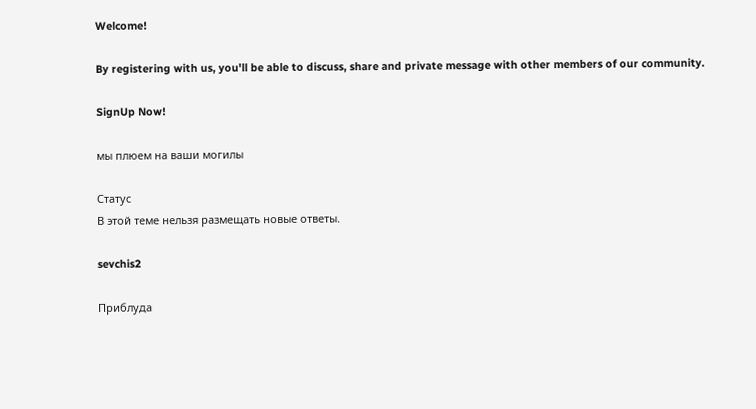Welcome!

By registering with us, you'll be able to discuss, share and private message with other members of our community.

SignUp Now!

мы плюем на ваши могилы

Статус
В этой теме нельзя размещать новые ответы.

sevchis2

Приблуда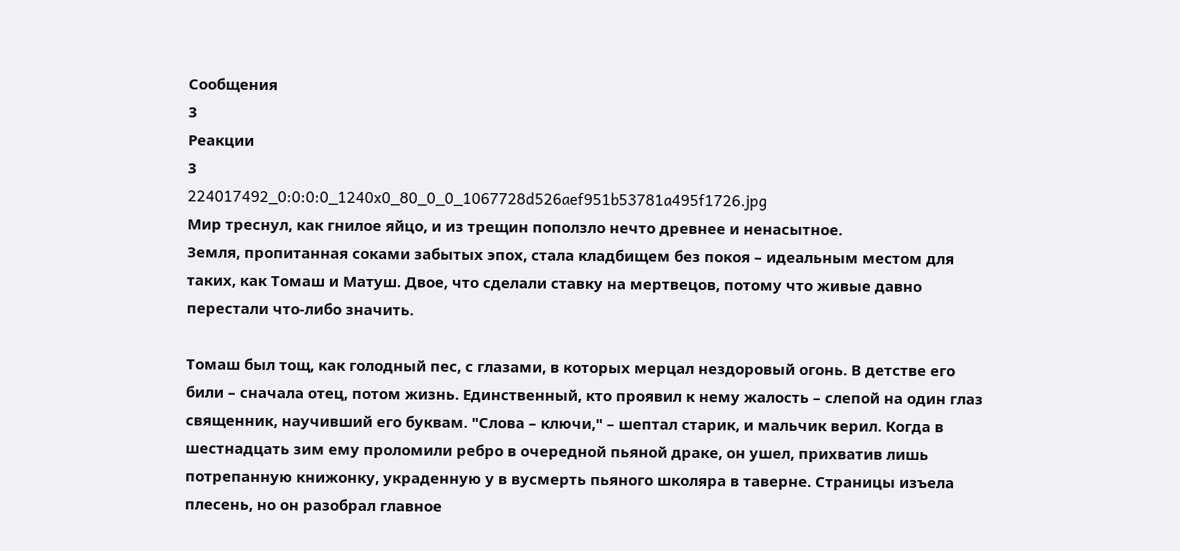Сообщения
3
Реакции
3
224017492_0:0:0:0_1240x0_80_0_0_1067728d526aef951b53781a495f1726.jpg
Мир треснул, как гнилое яйцо, и из трещин поползло нечто древнее и ненасытное.
Земля, пропитанная соками забытых эпох, стала кладбищем без покоя – идеальным местом для таких, как Томаш и Матуш. Двое, что сделали ставку на мертвецов, потому что живые давно перестали что-либо значить.

Томаш был тощ, как голодный пес, с глазами, в которых мерцал нездоровый огонь. В детстве его били – сначала отец, потом жизнь. Единственный, кто проявил к нему жалость – слепой на один глаз священник, научивший его буквам. "Слова – ключи," – шептал старик, и мальчик верил. Когда в шестнадцать зим ему проломили ребро в очередной пьяной драке, он ушел, прихватив лишь потрепанную книжонку, украденную у в вусмерть пьяного школяра в таверне. Страницы изъела плесень, но он разобрал главное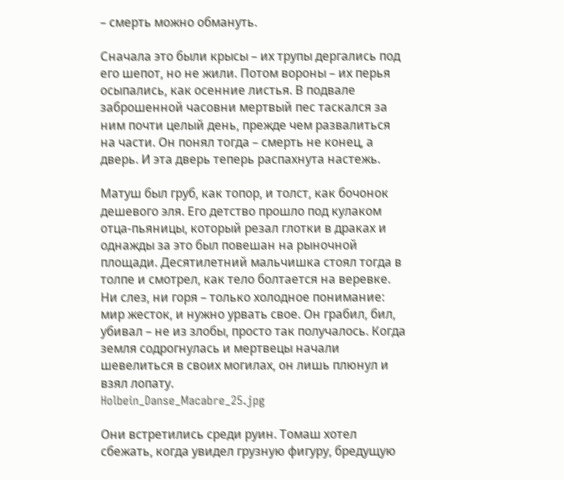– смерть можно обмануть.

Сначала это были крысы – их трупы дергались под его шепот, но не жили. Потом вороны – их перья осыпались, как осенние листья. В подвале заброшенной часовни мертвый пес таскался за ним почти целый день, прежде чем развалиться на части. Он понял тогда – смерть не конец, а дверь. И эта дверь теперь распахнута настежь.

Матуш был груб, как топор, и толст, как бочонок дешевого эля. Его детство прошло под кулаком отца-пьяницы, который резал глотки в драках и однажды за это был повешан на рыночной площади. Десятилетний мальчишка стоял тогда в толпе и смотрел, как тело болтается на веревке. Ни слез, ни горя – только холодное понимание: мир жесток, и нужно урвать свое. Он грабил, бил, убивал – не из злобы, просто так получалось. Когда земля содрогнулась и мертвецы начали шевелиться в своих могилах, он лишь плюнул и взял лопату.
Holbein_Danse_Macabre_25.jpg

Они встретились среди руин. Томаш хотел сбежать, когда увидел грузную фигуру, бредущую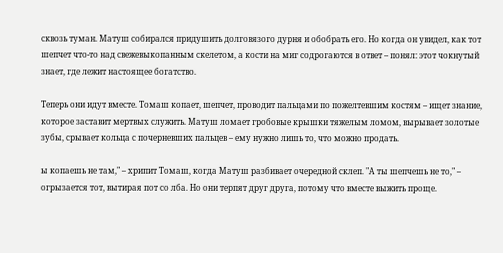сквозь туман. Матуш собирался придушить долговязого дурня и обобрать его. Но когда он увидел, как тот шепчет что-то над свежевыкопанным скелетом, а кости на миг содрогаются в ответ – понял: этот чокнутый знает, где лежит настоящее богатство.

Теперь они идут вместе. Томаш копает, шепчет, проводит пальцами по пожелтевшим костям – ищет знание, которое заставит мертвых служить. Матуш ломает гробовые крышки тяжелым ломом, вырывает золотые зубы, срывает кольца с почерневших пальцев – ему нужно лишь то, что можно продать.

ы копаешь не там," – хрипит Томаш, когда Матуш разбивает очередной склеп. "А ты шепчешь не то," – огрызается тот, вытирая пот со лба. Но они терпят друг друга, потому что вместе выжить проще.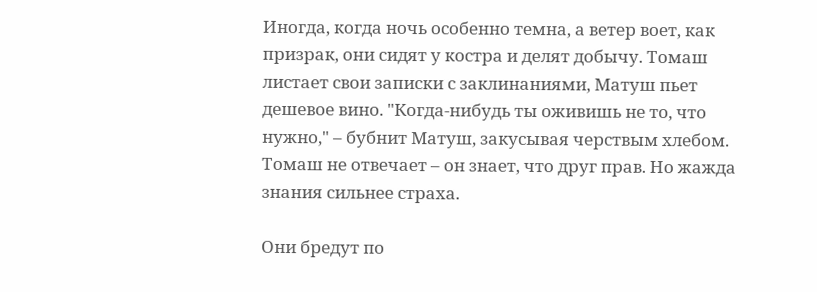Иногда, когда ночь особенно темна, а ветер воет, как призрак, они сидят у костра и делят добычу. Томаш листает свои записки с заклинаниями, Матуш пьет дешевое вино. "Когда-нибудь ты оживишь не то, что нужно," – бубнит Матуш, закусывая черствым хлебом. Томаш не отвечает – он знает, что друг прав. Но жажда знания сильнее страха.

Они бредут по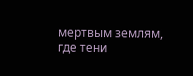мертвым землям, где тени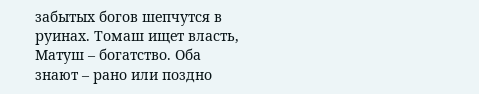забытых богов шепчутся в руинах. Томаш ищет власть, Матуш – богатство. Оба знают – рано или поздно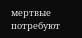мертвые потребуют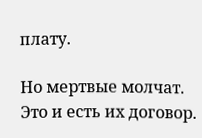плату.

Но мертвые молчат. Это и есть их договор.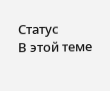Статус
В этой теме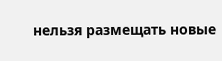нельзя размещать новые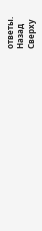ответы.
Назад
Сверху